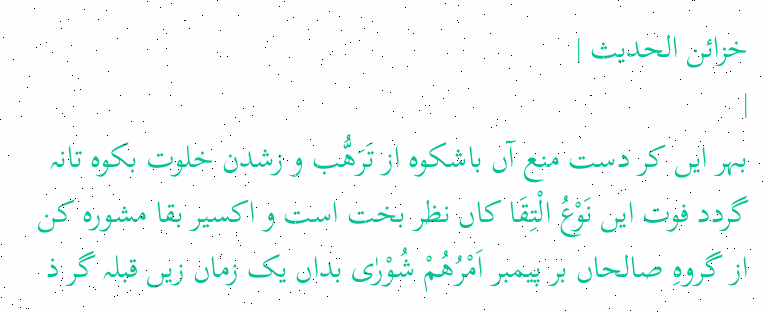خزائن الحدیث |
|
بہر ایں کر دست منع آں باشکوہ از تَرَھُّب و زشدن خلوت بکوہ تانہ گردد فوت ایں نَوْعُ الْتِقَا کاں نظر بخت است و اکسیر بقا مشورہ کن از گروہِ صالحاں بر پیمبر اَمْرُھُمْ شُوْرٰی بداں یک زماں زیں قبلہ گر ذ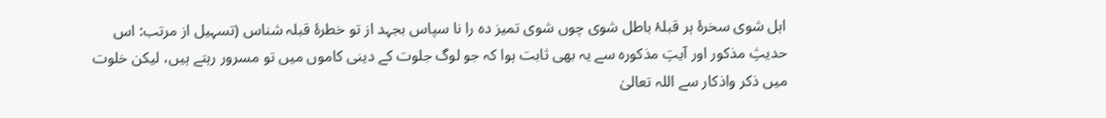اہل شوی سخرۂ ہر قبلۂ باطل شوی چوں شوی تمیز دہ را نا سپاس بجہد از تو خطرۂ قبلہ شناس (تسہیل از مرتب: اس حدیثِ مذکور اور آیتِ مذکورہ سے یہ بھی ثابت ہوا کہ جو لوگ جلوت کے دینی کاموں میں تو مسرور رہتے ہیں، لیکن خلوت میں ذکر واذکار سے اللہ تعالیٰ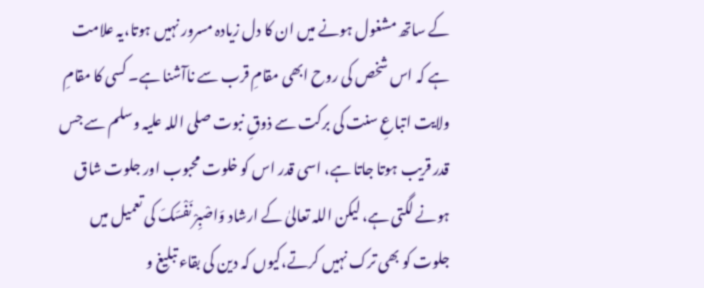کے ساتھ مشغول ہونے میں ان کا دل زیادہ مسرور نہیں ہوتا،یہ علامت ہے کہ اس شخص کی روح ابھی مقامِ قرب سے ناآشنا ہے۔ کسی کا مقامِ ولایت اتباعِ سنت کی برکت سے ذوقِ نبوت صلی اللہ علیہ وسلم سے جس قدر قریب ہوتا جاتا ہے، اسی قدر اس کو خلوت محبوب اور جلوت شاق ہونے لگتی ہے، لیکن اللہ تعالیٰ کے ارشاد وَاصْبِرْ نَفْسَکَ کی تعمیل میں جلوت کو بھی ترک نہیں کرتے،کیوں کہ دین کی بقاء تبلیغ و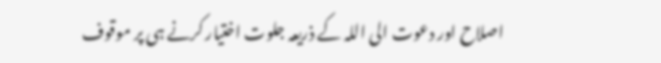اصلاح اور دعوت الی اللہ کے ذریعہ جلوت اختیار کرنے ہی پر موقوف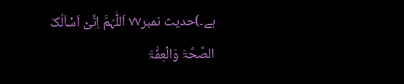ہے۔)حدیث نمبر۷۷ اَللّٰہُمَّ اِنِّیْ اَسْاَلُکَ الصِّحَّۃَ وَالْعِفَّۃَ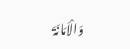وَالْاَمَانَۃَ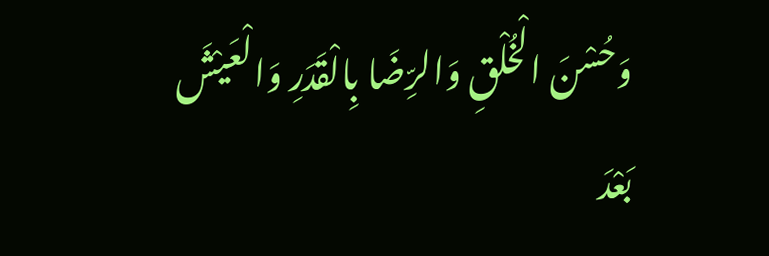وَحُسْنَ الْخُلْقِ وَالرِّضَا بِالْقَدَرِ وَالْعَیْشَ بَعْدَ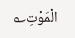الْمَوْتِ؎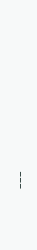---